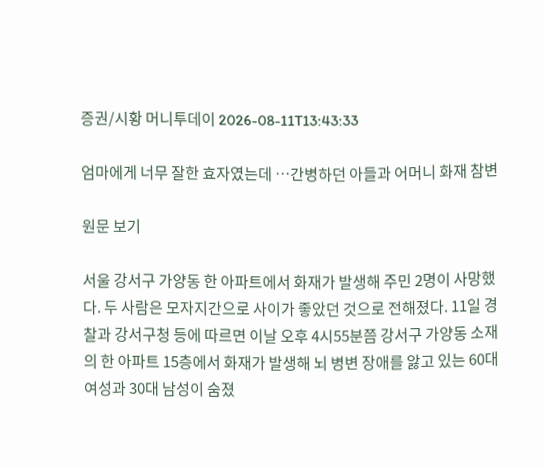증권/시황 머니투데이 2026-08-11T13:43:33

엄마에게 너무 잘한 효자였는데 …간병하던 아들과 어머니 화재 참변

원문 보기

서울 강서구 가양동 한 아파트에서 화재가 발생해 주민 2명이 사망했다. 두 사람은 모자지간으로 사이가 좋았던 것으로 전해졌다. 11일 경찰과 강서구청 등에 따르면 이날 오후 4시55분쯤 강서구 가양동 소재의 한 아파트 15층에서 화재가 발생해 뇌 병변 장애를 앓고 있는 60대 여성과 30대 남성이 숨졌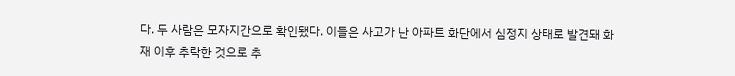다. 두 사람은 모자지간으로 확인됐다. 이들은 사고가 난 아파트 화단에서 심정지 상태로 발견돼 화재 이후 추락한 것으로 추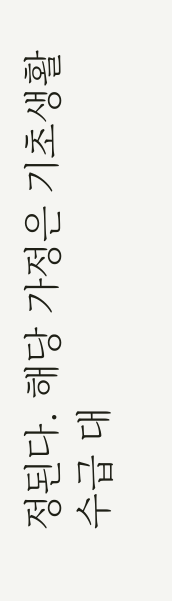정된다. 해당 가정은 기초생활 수급 대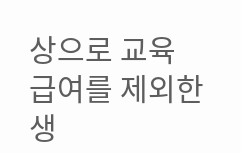상으로 교육 급여를 제외한 생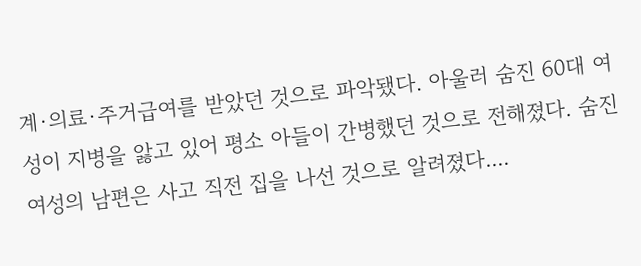계·의료·주거급여를 받았던 것으로 파악됐다. 아울러 숨진 60대 여성이 지병을 앓고 있어 평소 아들이 간병했던 것으로 전해졌다. 숨진 여성의 남편은 사고 직전 집을 나선 것으로 알려졌다....